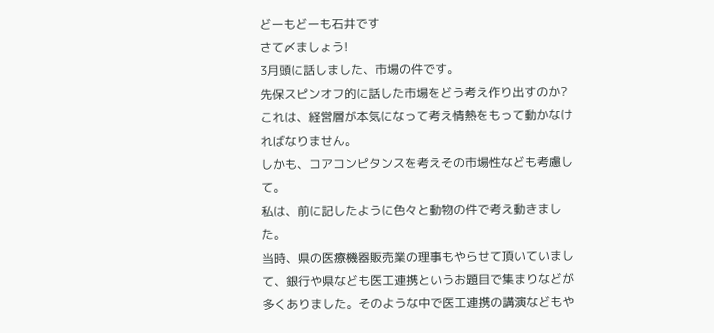どーもどーも石井です
さて〆ましょう!
3月頭に話しました、市場の件です。
先保スピンオフ的に話した市場をどう考え作り出すのか?
これは、経営層が本気になって考え情熱をもって動かなければなりません。
しかも、コアコンピタンスを考えその市場性なども考慮して。
私は、前に記したように色々と動物の件で考え動きました。
当時、県の医療機器販売業の理事もやらせて頂いていまして、銀行や県なども医工連携というお題目で集まりなどが多くありました。そのような中で医工連携の講演などもや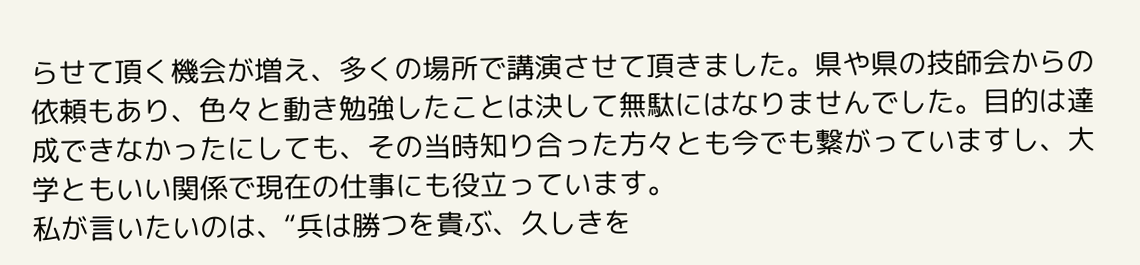らせて頂く機会が増え、多くの場所で講演させて頂きました。県や県の技師会からの依頼もあり、色々と動き勉強したことは決して無駄にはなりませんでした。目的は達成できなかったにしても、その当時知り合った方々とも今でも繋がっていますし、大学ともいい関係で現在の仕事にも役立っています。
私が言いたいのは、“兵は勝つを貴ぶ、久しきを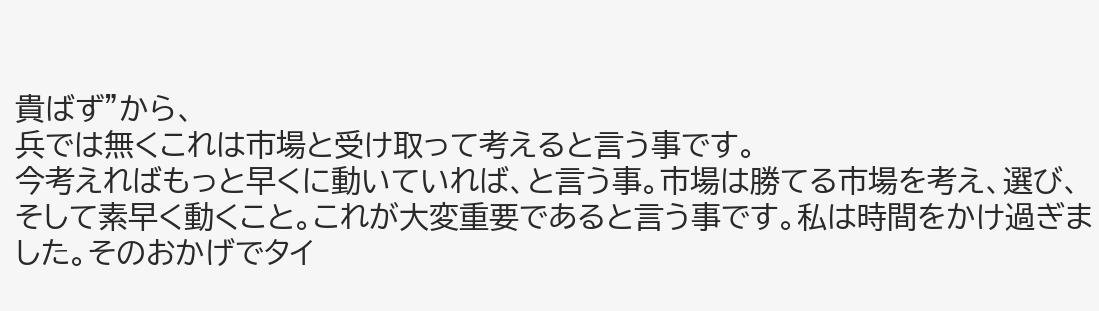貴ばず”から、
兵では無くこれは市場と受け取って考えると言う事です。
今考えればもっと早くに動いていれば、と言う事。市場は勝てる市場を考え、選び、そして素早く動くこと。これが大変重要であると言う事です。私は時間をかけ過ぎました。そのおかげでタイ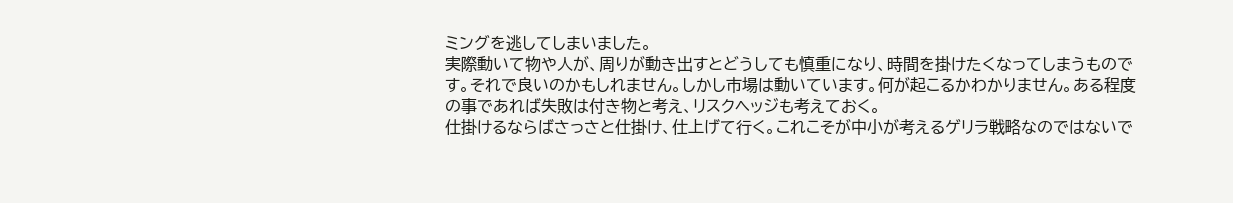ミングを逃してしまいました。
実際動いて物や人が、周りが動き出すとどうしても慎重になり、時間を掛けたくなってしまうものです。それで良いのかもしれません。しかし市場は動いています。何が起こるかわかりません。ある程度の事であれば失敗は付き物と考え、リスクヘッジも考えておく。
仕掛けるならばさっさと仕掛け、仕上げて行く。これこそが中小が考えるゲリラ戦略なのではないで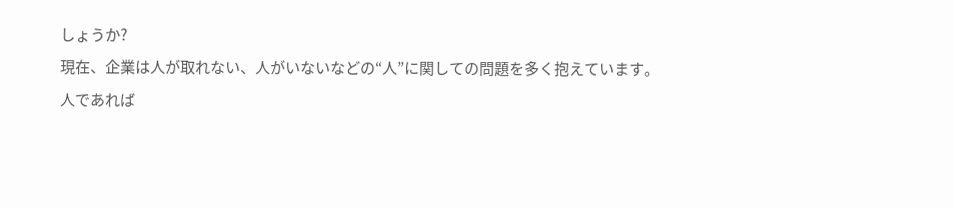しょうか?
現在、企業は人が取れない、人がいないなどの“人”に関しての問題を多く抱えています。
人であれば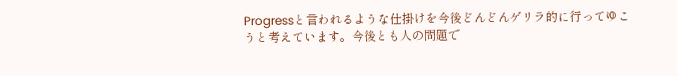Progressと言われるような仕掛けを今後どんどんゲリラ的に行ってゆこうと考えています。今後とも人の問題で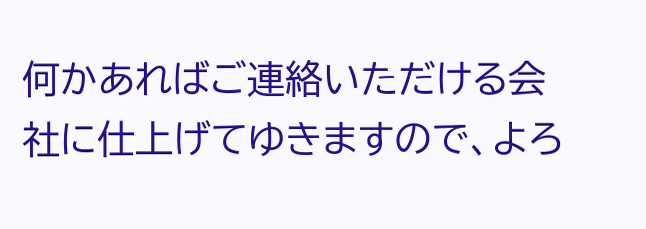何かあればご連絡いただける会社に仕上げてゆきますので、よろ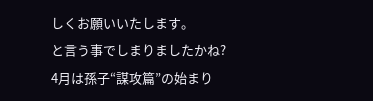しくお願いいたします。
と言う事でしまりましたかね?
4月は孫子“謀攻篇”の始まり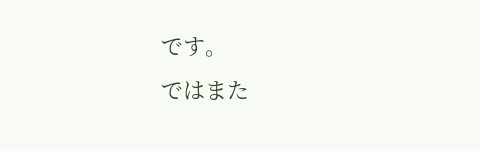です。
ではまた